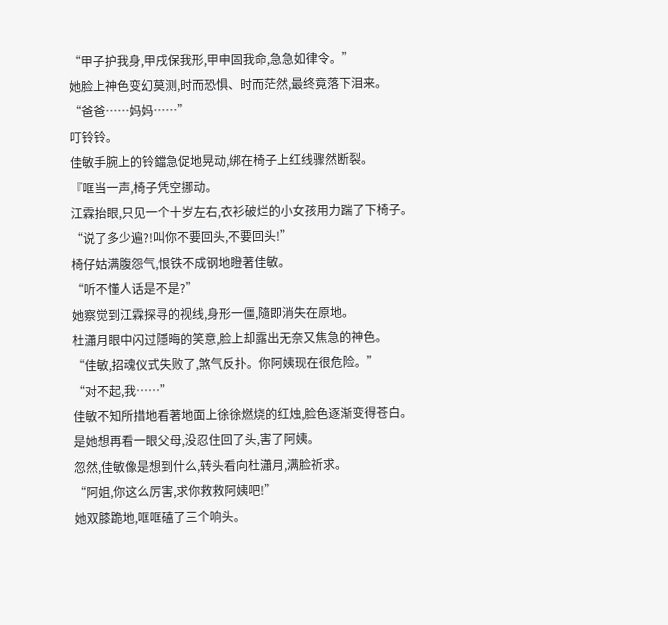“甲子护我身,甲戌保我形,甲申固我命,急急如律令。”
她脸上神色变幻莫测,时而恐惧、时而茫然,最终竟落下泪来。
“爸爸……妈妈……”
叮铃铃。
佳敏手腕上的铃鐺急促地晃动,绑在椅子上红线骤然断裂。
『哐当一声,椅子凭空挪动。
江霖抬眼,只见一个十岁左右,衣衫破烂的小女孩用力踹了下椅子。
“说了多少遍?!叫你不要回头,不要回头!”
椅仔姑满腹怨气,恨铁不成钢地瞪著佳敏。
“听不懂人话是不是?”
她察觉到江霖探寻的视线,身形一僵,隨即消失在原地。
杜瀟月眼中闪过隱晦的笑意,脸上却露出无奈又焦急的神色。
“佳敏,招魂仪式失败了,煞气反扑。你阿姨现在很危险。”
“对不起,我……”
佳敏不知所措地看著地面上徐徐燃烧的红烛,脸色逐渐变得苍白。
是她想再看一眼父母,没忍住回了头,害了阿姨。
忽然,佳敏像是想到什么,转头看向杜瀟月,满脸祈求。
“阿姐,你这么厉害,求你救救阿姨吧!”
她双膝跪地,哐哐磕了三个响头。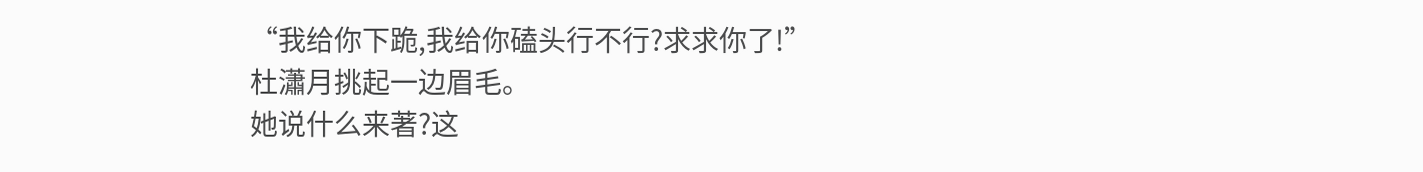“我给你下跪,我给你磕头行不行?求求你了!”
杜瀟月挑起一边眉毛。
她说什么来著?这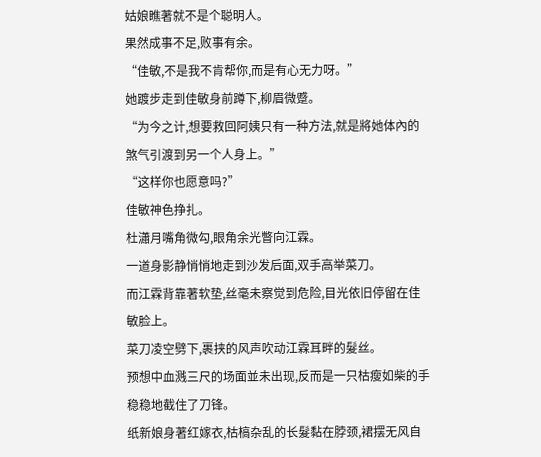姑娘瞧著就不是个聪明人。
果然成事不足,败事有余。
“佳敏,不是我不肯帮你,而是有心无力呀。”
她踱步走到佳敏身前蹲下,柳眉微蹙。
“为今之计,想要救回阿姨只有一种方法,就是將她体內的煞气引渡到另一个人身上。”
“这样你也愿意吗?”
佳敏神色挣扎。
杜瀟月嘴角微勾,眼角余光瞥向江霖。
一道身影静悄悄地走到沙发后面,双手高举菜刀。
而江霖背靠著软垫,丝毫未察觉到危险,目光依旧停留在佳敏脸上。
菜刀凌空劈下,裹挟的风声吹动江霖耳畔的髮丝。
预想中血溅三尺的场面並未出现,反而是一只枯瘦如柴的手稳稳地截住了刀锋。
纸新娘身著红嫁衣,枯槁杂乱的长髮黏在脖颈,裙摆无风自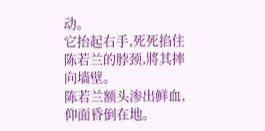动。
它抬起右手,死死掐住陈若兰的脖颈,將其摔向墙壁。
陈若兰额头渗出鲜血,仰面昏倒在地。